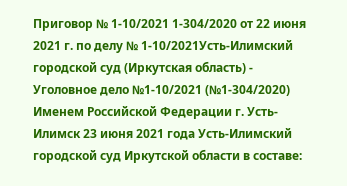Приговор № 1-10/2021 1-304/2020 от 22 июня 2021 г. по делу № 1-10/2021Усть-Илимский городской суд (Иркутская область) - Уголовное дело №1-10/2021 (№1-304/2020) Именем Российской Федерации г. Усть-Илимск 23 июня 2021 года Усть-Илимский городской суд Иркутской области в составе: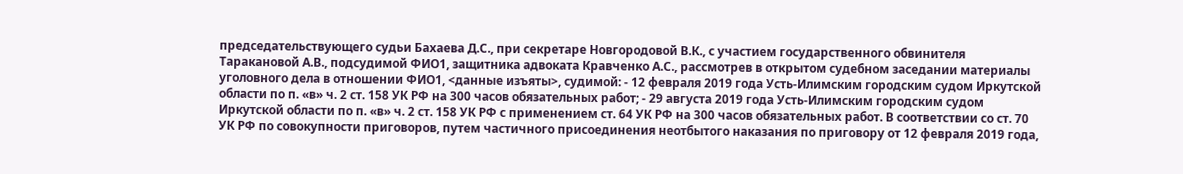председательствующего судьи Бахаева Д.С., при секретаре Новгородовой В.К., с участием государственного обвинителя Таракановой А.В., подсудимой ФИО1, защитника адвоката Кравченко А.С., рассмотрев в открытом судебном заседании материалы уголовного дела в отношении ФИО1, <данные изъяты>, судимой: - 12 февраля 2019 года Усть-Илимским городским судом Иркутской области по п. «в» ч. 2 ст. 158 УК РФ на 300 часов обязательных работ; - 29 августа 2019 года Усть-Илимским городским судом Иркутской области по п. «в» ч. 2 ст. 158 УК РФ с применением ст. 64 УК РФ на 300 часов обязательных работ. В соответствии со ст. 70 УК РФ по совокупности приговоров, путем частичного присоединения неотбытого наказания по приговору от 12 февраля 2019 года,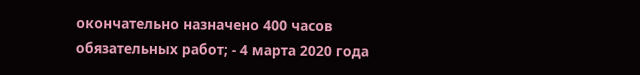окончательно назначено 400 часов обязательных работ; - 4 марта 2020 года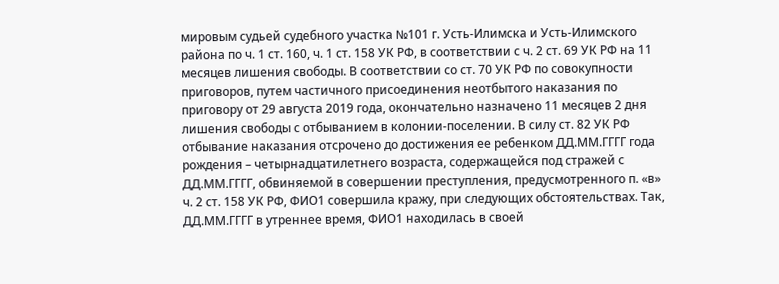мировым судьей судебного участка №101 г. Усть-Илимска и Усть-Илимского района по ч. 1 ст. 160, ч. 1 ст. 158 УК РФ, в соответствии с ч. 2 ст. 69 УК РФ на 11 месяцев лишения свободы. В соответствии со ст. 70 УК РФ по совокупности приговоров, путем частичного присоединения неотбытого наказания по приговору от 29 августа 2019 года, окончательно назначено 11 месяцев 2 дня лишения свободы с отбыванием в колонии-поселении. В силу ст. 82 УК РФ отбывание наказания отсрочено до достижения ее ребенком ДД.ММ.ГГГГ года рождения – четырнадцатилетнего возраста, содержащейся под стражей с ДД.ММ.ГГГГ, обвиняемой в совершении преступления, предусмотренного п. «в» ч. 2 ст. 158 УК РФ, ФИО1 совершила кражу, при следующих обстоятельствах. Так, ДД.ММ.ГГГГ в утреннее время, ФИО1 находилась в своей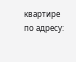квартире по адресу: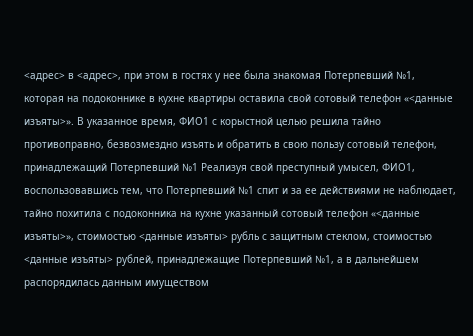<адрес> в <адрес>, при этом в гостях у нее была знакомая Потерпевший №1, которая на подоконнике в кухне квартиры оставила свой сотовый телефон «<данные изъяты>». В указанное время, ФИО1 с корыстной целью решила тайно противоправно, безвозмездно изъять и обратить в свою пользу сотовый телефон, принадлежащий Потерпевший №1 Реализуя свой преступный умысел, ФИО1, воспользовавшись тем, что Потерпевший №1 спит и за ее действиями не наблюдает, тайно похитила с подоконника на кухне указанный сотовый телефон «<данные изъяты>», стоимостью <данные изъяты> рубль с защитным стеклом, стоимостью <данные изъяты> рублей, принадлежащие Потерпевший №1, а в дальнейшем распорядилась данным имуществом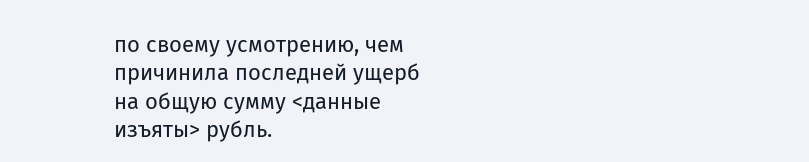по своему усмотрению, чем причинила последней ущерб на общую сумму <данные изъяты> рубль.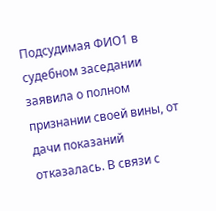Подсудимая ФИО1 в судебном заседании заявила о полном признании своей вины, от дачи показаний отказалась. В связи с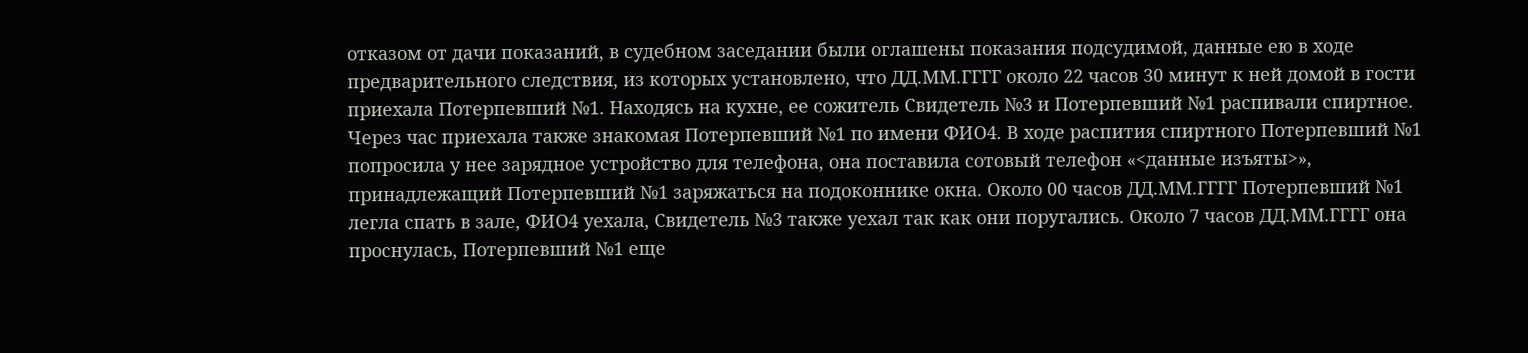отказом от дачи показаний, в судебном заседании были оглашены показания подсудимой, данные ею в ходе предварительного следствия, из которых установлено, что ДД.ММ.ГГГГ около 22 часов 30 минут к ней домой в гости приехала Потерпевший №1. Находясь на кухне, ее сожитель Свидетель №3 и Потерпевший №1 распивали спиртное. Через час приехала также знакомая Потерпевший №1 по имени ФИО4. В ходе распития спиртного Потерпевший №1 попросила у нее зарядное устройство для телефона, она поставила сотовый телефон «<данные изъяты>», принадлежащий Потерпевший №1 заряжаться на подоконнике окна. Около 00 часов ДД.ММ.ГГГГ Потерпевший №1 легла спать в зале, ФИО4 уехала, Свидетель №3 также уехал так как они поругались. Около 7 часов ДД.ММ.ГГГГ она проснулась, Потерпевший №1 еще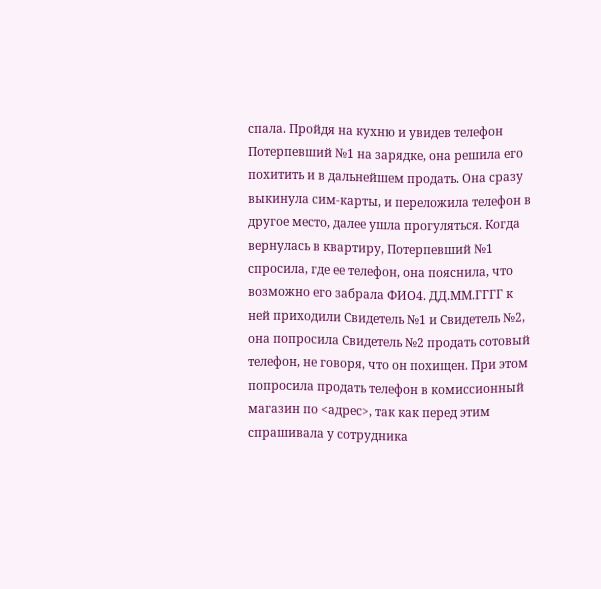спала. Пройдя на кухню и увидев телефон Потерпевший №1 на зарядке, она решила его похитить и в дальнейшем продать. Она сразу выкинула сим-карты, и переложила телефон в другое место, далее ушла прогуляться. Когда вернулась в квартиру, Потерпевший №1 спросила, где ее телефон, она пояснила, что возможно его забрала ФИО4. ДД.ММ.ГГГГ к ней приходили Свидетель №1 и Свидетель №2, она попросила Свидетель №2 продать сотовый телефон, не говоря, что он похищен. При этом попросила продать телефон в комиссионный магазин по <адрес>, так как перед этим спрашивала у сотрудника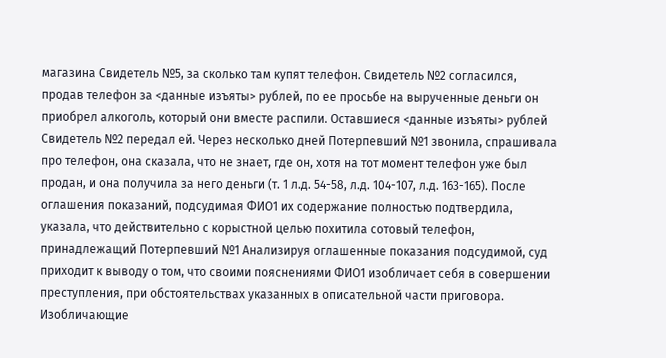магазина Свидетель №5, за сколько там купят телефон. Свидетель №2 согласился, продав телефон за <данные изъяты> рублей, по ее просьбе на вырученные деньги он приобрел алкоголь, который они вместе распили. Оставшиеся <данные изъяты> рублей Свидетель №2 передал ей. Через несколько дней Потерпевший №1 звонила, спрашивала про телефон, она сказала, что не знает, где он, хотя на тот момент телефон уже был продан, и она получила за него деньги (т. 1 л.д. 54-58, л.д. 104-107, л.д. 163-165). После оглашения показаний, подсудимая ФИО1 их содержание полностью подтвердила, указала, что действительно с корыстной целью похитила сотовый телефон, принадлежащий Потерпевший №1 Анализируя оглашенные показания подсудимой, суд приходит к выводу о том, что своими пояснениями ФИО1 изобличает себя в совершении преступления, при обстоятельствах указанных в описательной части приговора. Изобличающие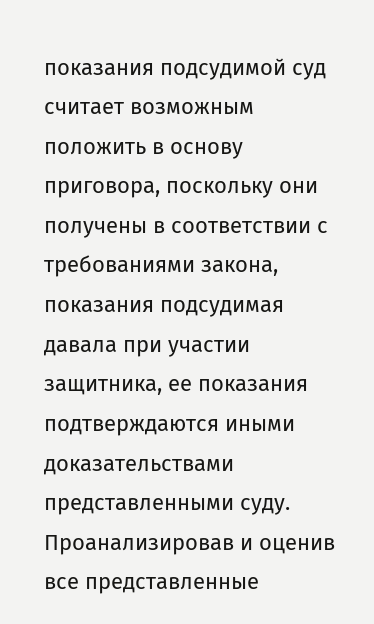показания подсудимой суд считает возможным положить в основу приговора, поскольку они получены в соответствии с требованиями закона, показания подсудимая давала при участии защитника, ее показания подтверждаются иными доказательствами представленными суду. Проанализировав и оценив все представленные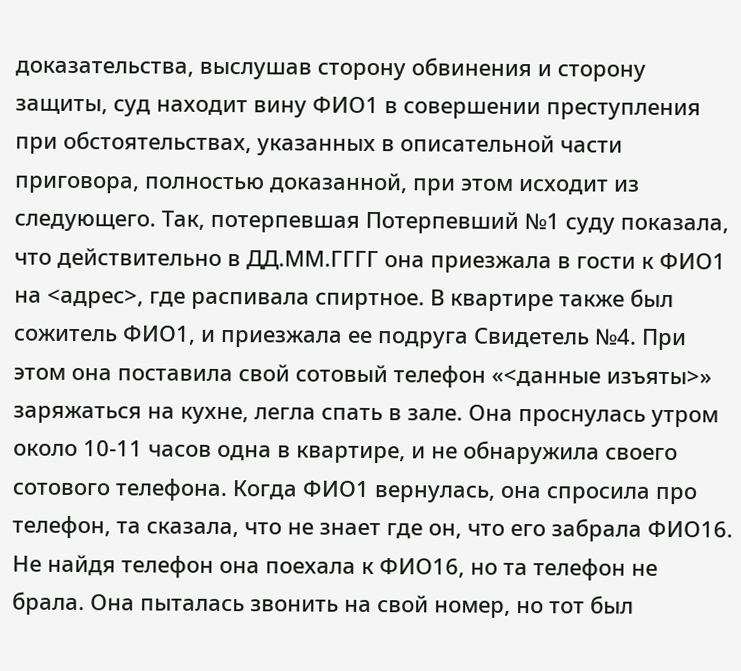доказательства, выслушав сторону обвинения и сторону защиты, суд находит вину ФИО1 в совершении преступления при обстоятельствах, указанных в описательной части приговора, полностью доказанной, при этом исходит из следующего. Так, потерпевшая Потерпевший №1 суду показала, что действительно в ДД.ММ.ГГГГ она приезжала в гости к ФИО1 на <адрес>, где распивала спиртное. В квартире также был сожитель ФИО1, и приезжала ее подруга Свидетель №4. При этом она поставила свой сотовый телефон «<данные изъяты>» заряжаться на кухне, легла спать в зале. Она проснулась утром около 10-11 часов одна в квартире, и не обнаружила своего сотового телефона. Когда ФИО1 вернулась, она спросила про телефон, та сказала, что не знает где он, что его забрала ФИО16. Не найдя телефон она поехала к ФИО16, но та телефон не брала. Она пыталась звонить на свой номер, но тот был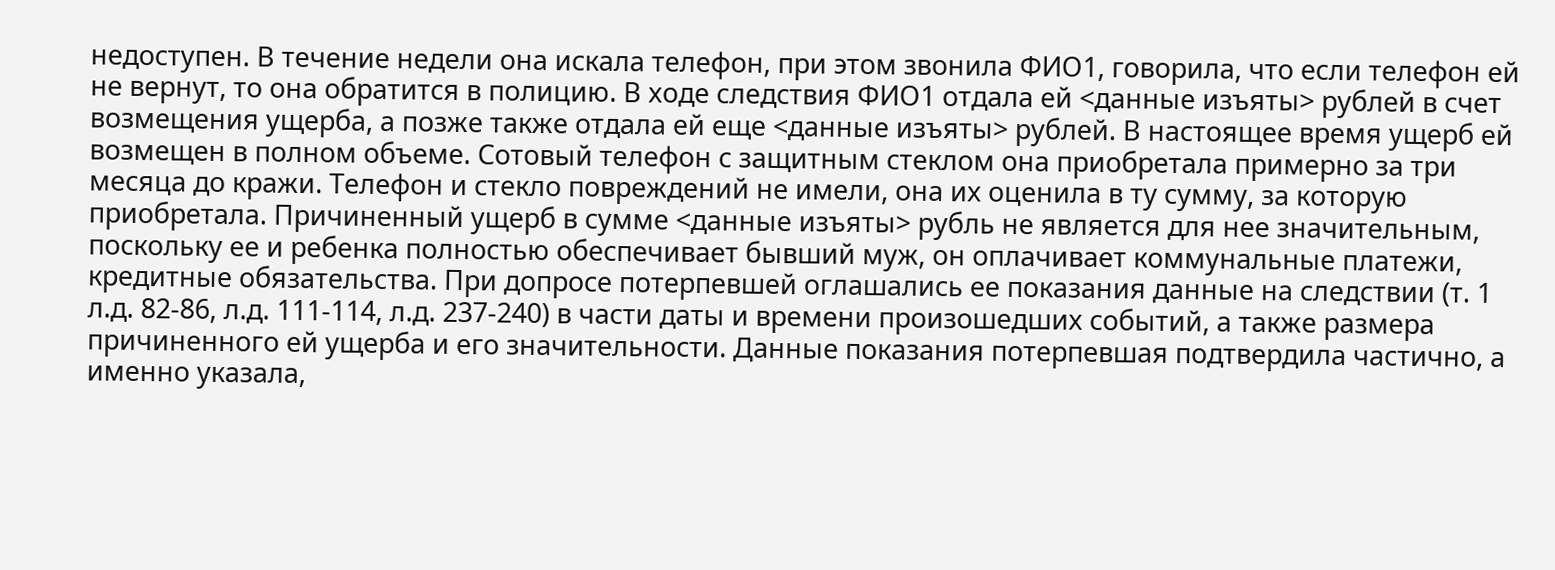недоступен. В течение недели она искала телефон, при этом звонила ФИО1, говорила, что если телефон ей не вернут, то она обратится в полицию. В ходе следствия ФИО1 отдала ей <данные изъяты> рублей в счет возмещения ущерба, а позже также отдала ей еще <данные изъяты> рублей. В настоящее время ущерб ей возмещен в полном объеме. Сотовый телефон с защитным стеклом она приобретала примерно за три месяца до кражи. Телефон и стекло повреждений не имели, она их оценила в ту сумму, за которую приобретала. Причиненный ущерб в сумме <данные изъяты> рубль не является для нее значительным, поскольку ее и ребенка полностью обеспечивает бывший муж, он оплачивает коммунальные платежи, кредитные обязательства. При допросе потерпевшей оглашались ее показания данные на следствии (т. 1 л.д. 82-86, л.д. 111-114, л.д. 237-240) в части даты и времени произошедших событий, а также размера причиненного ей ущерба и его значительности. Данные показания потерпевшая подтвердила частично, а именно указала,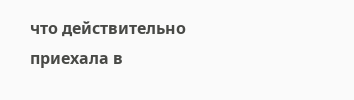что действительно приехала в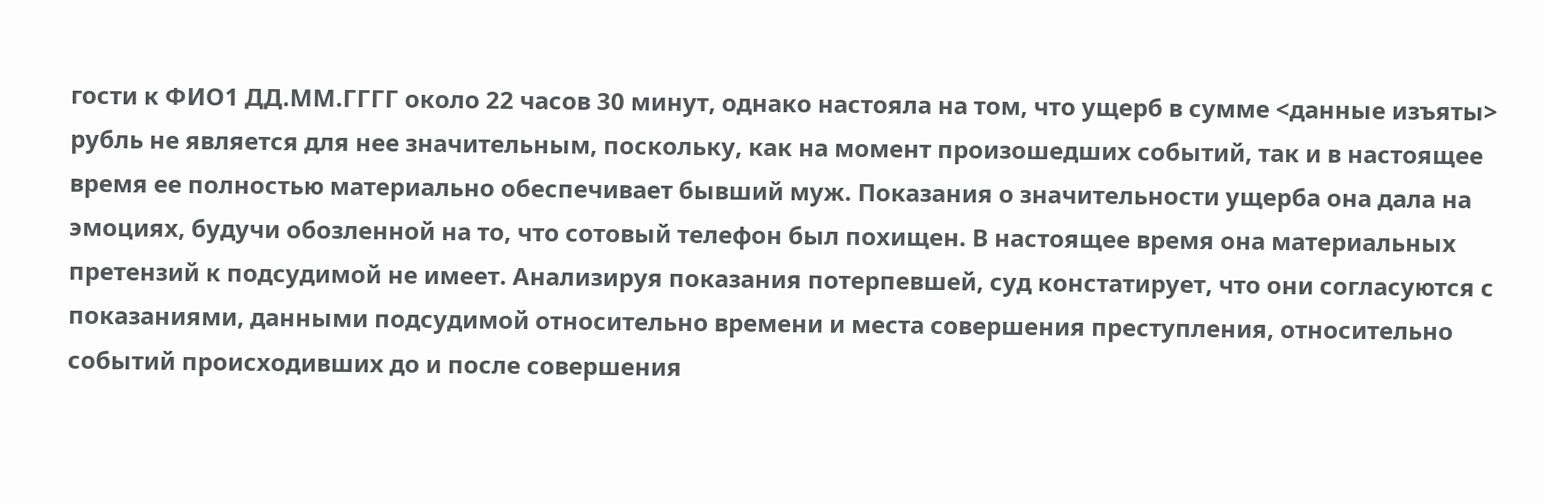гости к ФИО1 ДД.ММ.ГГГГ около 22 часов 30 минут, однако настояла на том, что ущерб в сумме <данные изъяты> рубль не является для нее значительным, поскольку, как на момент произошедших событий, так и в настоящее время ее полностью материально обеспечивает бывший муж. Показания о значительности ущерба она дала на эмоциях, будучи обозленной на то, что сотовый телефон был похищен. В настоящее время она материальных претензий к подсудимой не имеет. Анализируя показания потерпевшей, суд констатирует, что они согласуются с показаниями, данными подсудимой относительно времени и места совершения преступления, относительно событий происходивших до и после совершения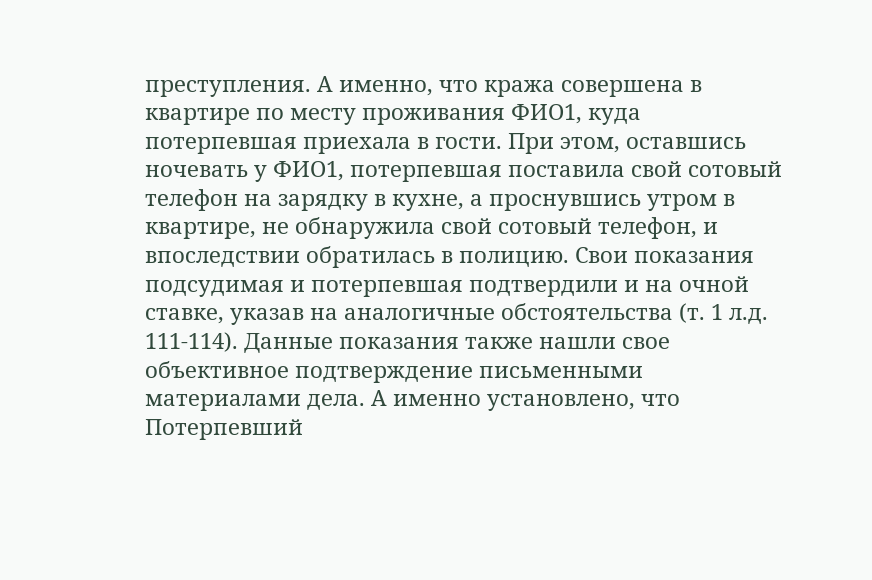преступления. А именно, что кража совершена в квартире по месту проживания ФИО1, куда потерпевшая приехала в гости. При этом, оставшись ночевать у ФИО1, потерпевшая поставила свой сотовый телефон на зарядку в кухне, а проснувшись утром в квартире, не обнаружила свой сотовый телефон, и впоследствии обратилась в полицию. Свои показания подсудимая и потерпевшая подтвердили и на очной ставке, указав на аналогичные обстоятельства (т. 1 л.д. 111-114). Данные показания также нашли свое объективное подтверждение письменными материалами дела. А именно установлено, что Потерпевший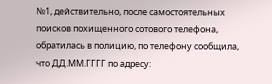№1, действительно, после самостоятельных поисков похищенного сотового телефона, обратилась в полицию, по телефону сообщила, что ДД.ММ.ГГГГ по адресу: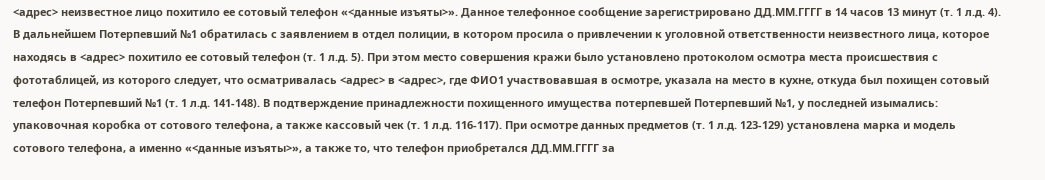<адрес> неизвестное лицо похитило ее сотовый телефон «<данные изъяты>». Данное телефонное сообщение зарегистрировано ДД.ММ.ГГГГ в 14 часов 13 минут (т. 1 л.д. 4). В дальнейшем Потерпевший №1 обратилась с заявлением в отдел полиции, в котором просила о привлечении к уголовной ответственности неизвестного лица, которое находясь в <адрес> похитило ее сотовый телефон (т. 1 л.д. 5). При этом место совершения кражи было установлено протоколом осмотра места происшествия с фототаблицей, из которого следует, что осматривалась <адрес> в <адрес>, где ФИО1 участвовавшая в осмотре, указала на место в кухне, откуда был похищен сотовый телефон Потерпевший №1 (т. 1 л.д. 141-148). В подтверждение принадлежности похищенного имущества потерпевшей Потерпевший №1, у последней изымались: упаковочная коробка от сотового телефона, а также кассовый чек (т. 1 л.д. 116-117). При осмотре данных предметов (т. 1 л.д. 123-129) установлена марка и модель сотового телефона, а именно «<данные изъяты>», а также то, что телефон приобретался ДД.ММ.ГГГГ за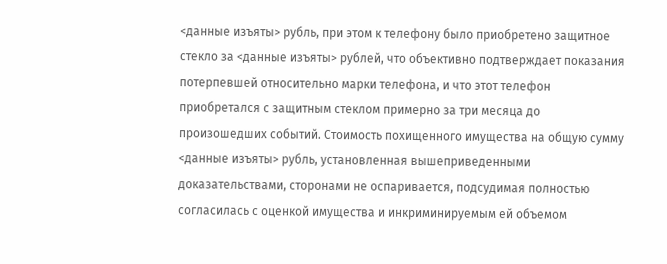<данные изъяты> рубль, при этом к телефону было приобретено защитное стекло за <данные изъяты> рублей, что объективно подтверждает показания потерпевшей относительно марки телефона, и что этот телефон приобретался с защитным стеклом примерно за три месяца до произошедших событий. Стоимость похищенного имущества на общую сумму <данные изъяты> рубль, установленная вышеприведенными доказательствами, сторонами не оспаривается, подсудимая полностью согласилась с оценкой имущества и инкриминируемым ей объемом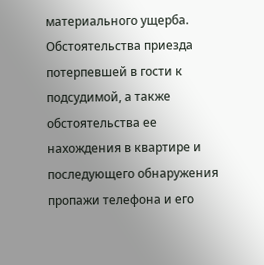материального ущерба. Обстоятельства приезда потерпевшей в гости к подсудимой, а также обстоятельства ее нахождения в квартире и последующего обнаружения пропажи телефона и его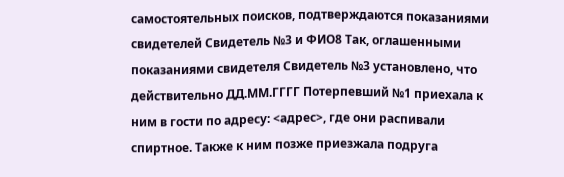самостоятельных поисков, подтверждаются показаниями свидетелей Свидетель №3 и ФИО8 Так, оглашенными показаниями свидетеля Свидетель №3 установлено, что действительно ДД.ММ.ГГГГ Потерпевший №1 приехала к ним в гости по адресу: <адрес>, где они распивали спиртное. Также к ним позже приезжала подруга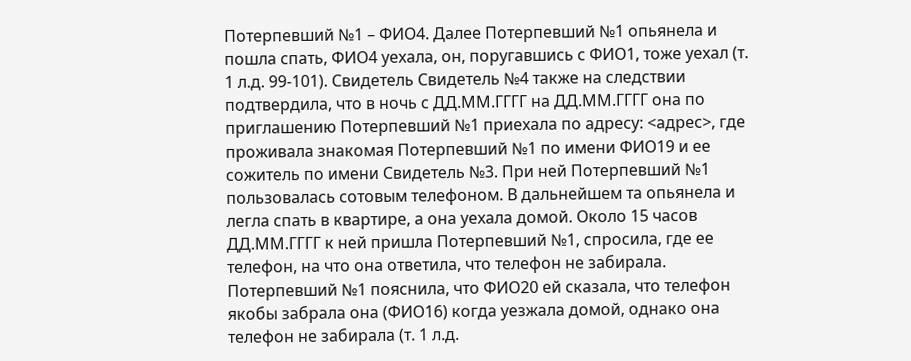Потерпевший №1 – ФИО4. Далее Потерпевший №1 опьянела и пошла спать, ФИО4 уехала, он, поругавшись с ФИО1, тоже уехал (т. 1 л.д. 99-101). Свидетель Свидетель №4 также на следствии подтвердила, что в ночь с ДД.ММ.ГГГГ на ДД.ММ.ГГГГ она по приглашению Потерпевший №1 приехала по адресу: <адрес>, где проживала знакомая Потерпевший №1 по имени ФИО19 и ее сожитель по имени Свидетель №3. При ней Потерпевший №1 пользовалась сотовым телефоном. В дальнейшем та опьянела и легла спать в квартире, а она уехала домой. Около 15 часов ДД.ММ.ГГГГ к ней пришла Потерпевший №1, спросила, где ее телефон, на что она ответила, что телефон не забирала. Потерпевший №1 пояснила, что ФИО20 ей сказала, что телефон якобы забрала она (ФИО16) когда уезжала домой, однако она телефон не забирала (т. 1 л.д.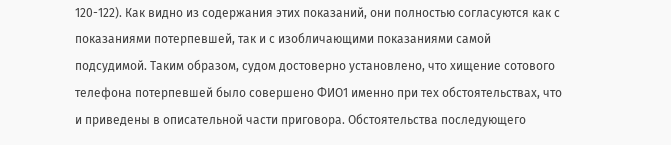120-122). Как видно из содержания этих показаний, они полностью согласуются как с показаниями потерпевшей, так и с изобличающими показаниями самой подсудимой. Таким образом, судом достоверно установлено, что хищение сотового телефона потерпевшей было совершено ФИО1 именно при тех обстоятельствах, что и приведены в описательной части приговора. Обстоятельства последующего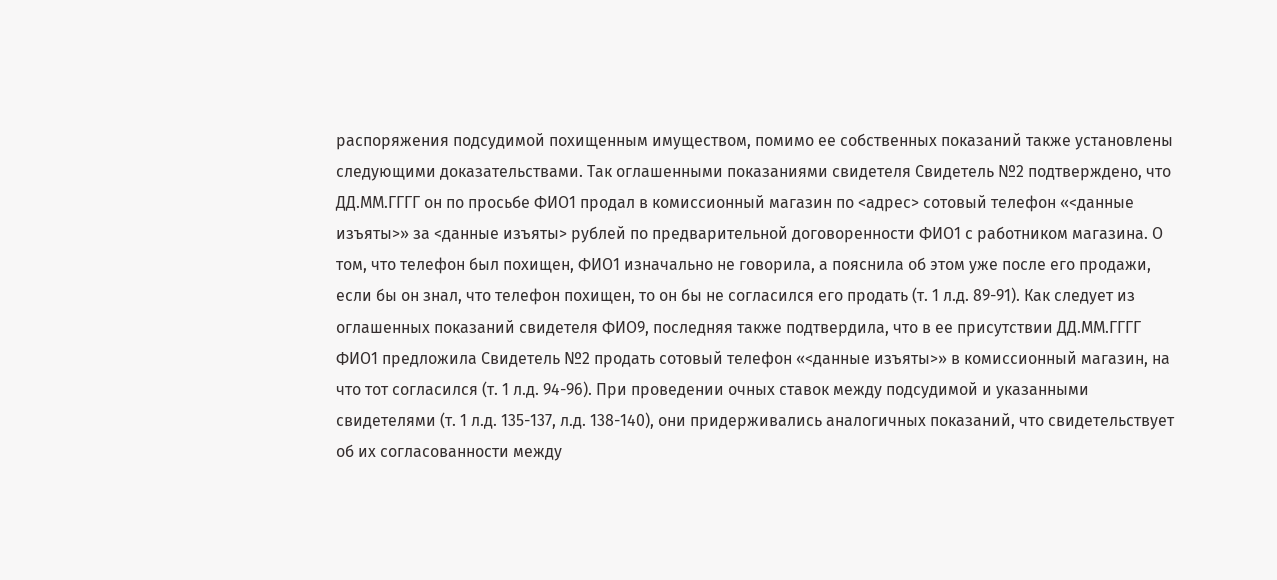распоряжения подсудимой похищенным имуществом, помимо ее собственных показаний также установлены следующими доказательствами. Так оглашенными показаниями свидетеля Свидетель №2 подтверждено, что ДД.ММ.ГГГГ он по просьбе ФИО1 продал в комиссионный магазин по <адрес> сотовый телефон «<данные изъяты>» за <данные изъяты> рублей по предварительной договоренности ФИО1 с работником магазина. О том, что телефон был похищен, ФИО1 изначально не говорила, а пояснила об этом уже после его продажи, если бы он знал, что телефон похищен, то он бы не согласился его продать (т. 1 л.д. 89-91). Как следует из оглашенных показаний свидетеля ФИО9, последняя также подтвердила, что в ее присутствии ДД.ММ.ГГГГ ФИО1 предложила Свидетель №2 продать сотовый телефон «<данные изъяты>» в комиссионный магазин, на что тот согласился (т. 1 л.д. 94-96). При проведении очных ставок между подсудимой и указанными свидетелями (т. 1 л.д. 135-137, л.д. 138-140), они придерживались аналогичных показаний, что свидетельствует об их согласованности между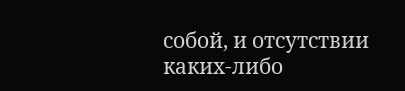собой, и отсутствии каких-либо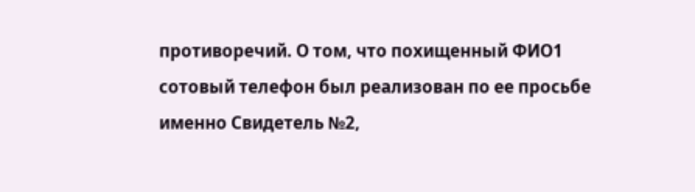противоречий. О том, что похищенный ФИО1 сотовый телефон был реализован по ее просьбе именно Свидетель №2,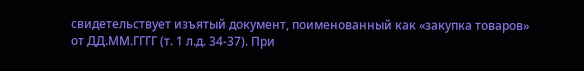свидетельствует изъятый документ, поименованный как «закупка товаров» от ДД.ММ.ГГГГ (т. 1 л.д. 34-37). При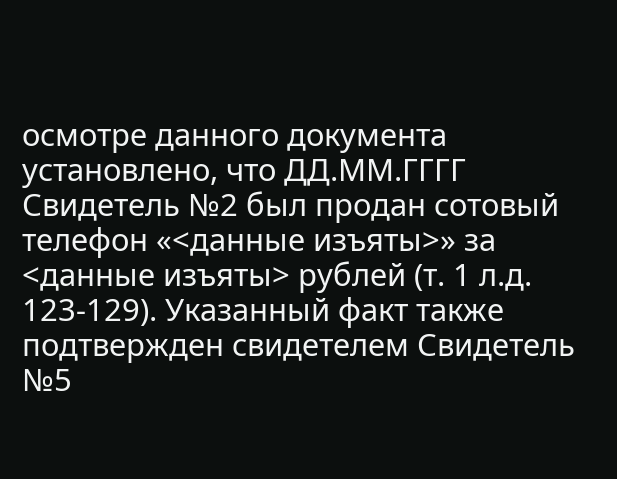осмотре данного документа установлено, что ДД.ММ.ГГГГ Свидетель №2 был продан сотовый телефон «<данные изъяты>» за <данные изъяты> рублей (т. 1 л.д. 123-129). Указанный факт также подтвержден свидетелем Свидетель №5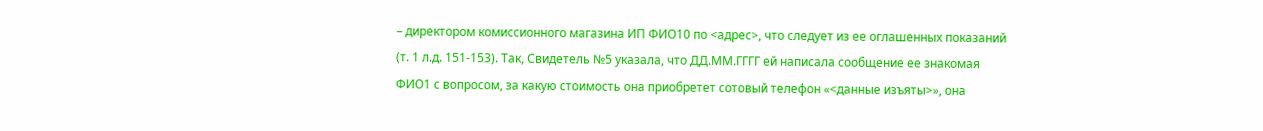– директором комиссионного магазина ИП ФИО10 по <адрес>, что следует из ее оглашенных показаний (т. 1 л.д. 151-153). Так, Свидетель №5 указала, что ДД.ММ.ГГГГ ей написала сообщение ее знакомая ФИО1 с вопросом, за какую стоимость она приобретет сотовый телефон «<данные изъяты>», она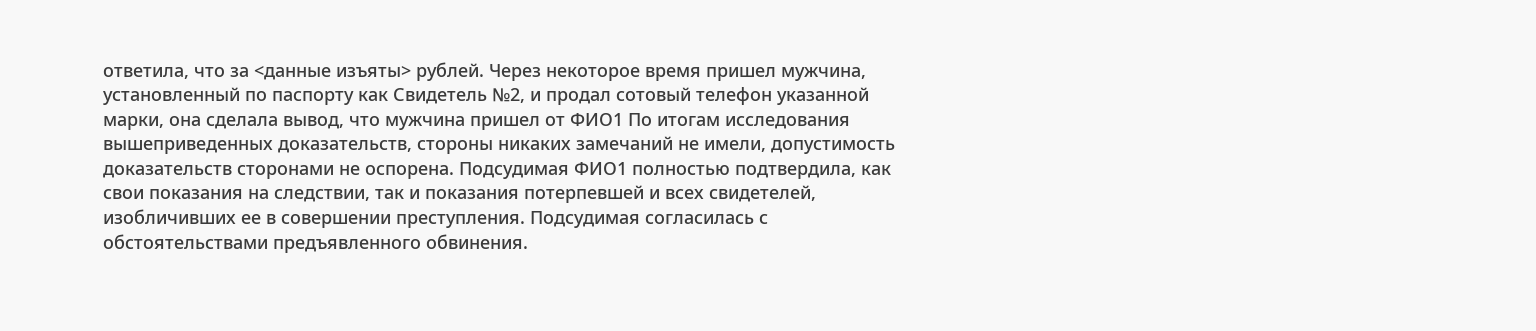ответила, что за <данные изъяты> рублей. Через некоторое время пришел мужчина, установленный по паспорту как Свидетель №2, и продал сотовый телефон указанной марки, она сделала вывод, что мужчина пришел от ФИО1 По итогам исследования вышеприведенных доказательств, стороны никаких замечаний не имели, допустимость доказательств сторонами не оспорена. Подсудимая ФИО1 полностью подтвердила, как свои показания на следствии, так и показания потерпевшей и всех свидетелей, изобличивших ее в совершении преступления. Подсудимая согласилась с обстоятельствами предъявленного обвинения.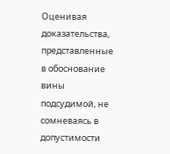Оценивая доказательства, представленные в обоснование вины подсудимой, не сомневаясь в допустимости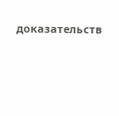доказательств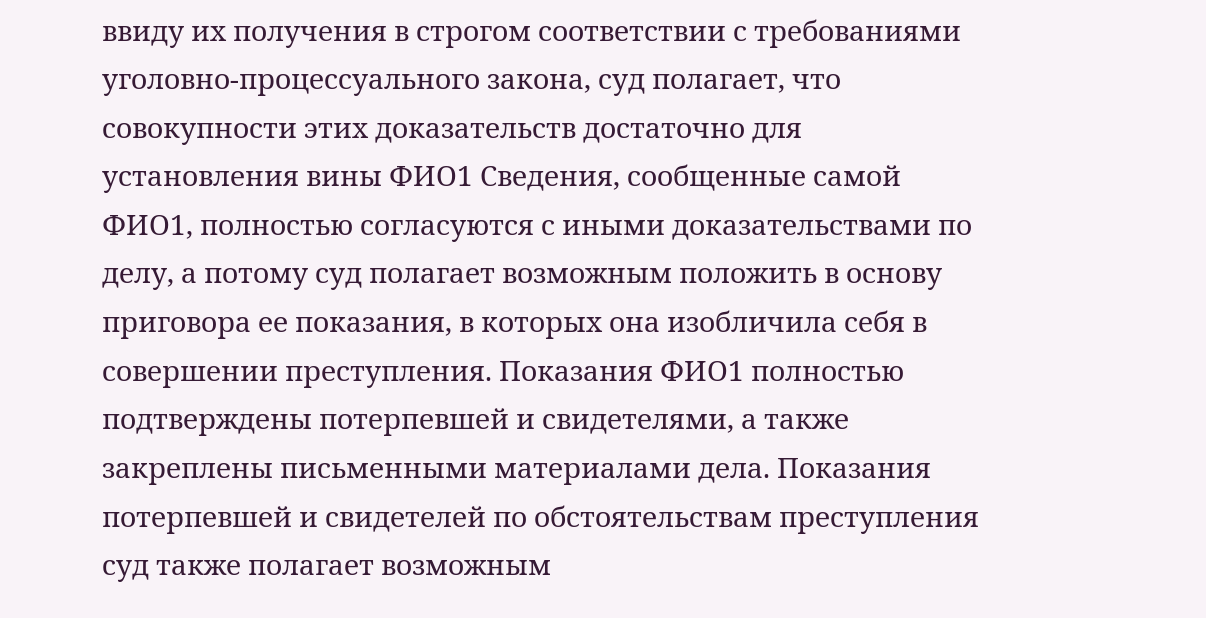ввиду их получения в строгом соответствии с требованиями уголовно-процессуального закона, суд полагает, что совокупности этих доказательств достаточно для установления вины ФИО1 Сведения, сообщенные самой ФИО1, полностью согласуются с иными доказательствами по делу, а потому суд полагает возможным положить в основу приговора ее показания, в которых она изобличила себя в совершении преступления. Показания ФИО1 полностью подтверждены потерпевшей и свидетелями, а также закреплены письменными материалами дела. Показания потерпевшей и свидетелей по обстоятельствам преступления суд также полагает возможным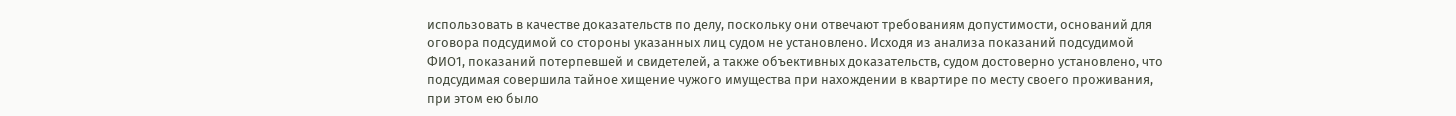использовать в качестве доказательств по делу, поскольку они отвечают требованиям допустимости, оснований для оговора подсудимой со стороны указанных лиц судом не установлено. Исходя из анализа показаний подсудимой ФИО1, показаний потерпевшей и свидетелей, а также объективных доказательств, судом достоверно установлено, что подсудимая совершила тайное хищение чужого имущества при нахождении в квартире по месту своего проживания, при этом ею было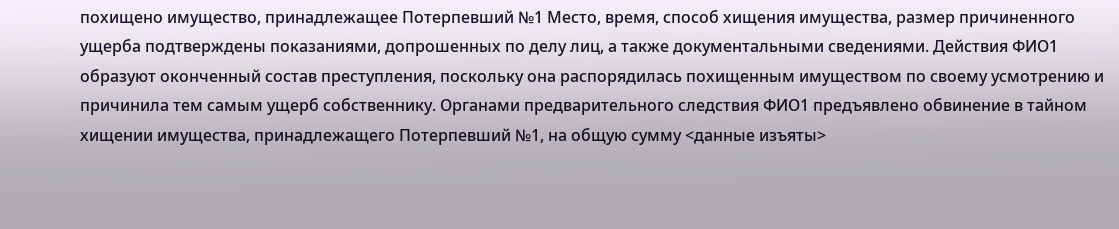похищено имущество, принадлежащее Потерпевший №1 Место, время, способ хищения имущества, размер причиненного ущерба подтверждены показаниями, допрошенных по делу лиц, а также документальными сведениями. Действия ФИО1 образуют оконченный состав преступления, поскольку она распорядилась похищенным имуществом по своему усмотрению и причинила тем самым ущерб собственнику. Органами предварительного следствия ФИО1 предъявлено обвинение в тайном хищении имущества, принадлежащего Потерпевший №1, на общую сумму <данные изъяты>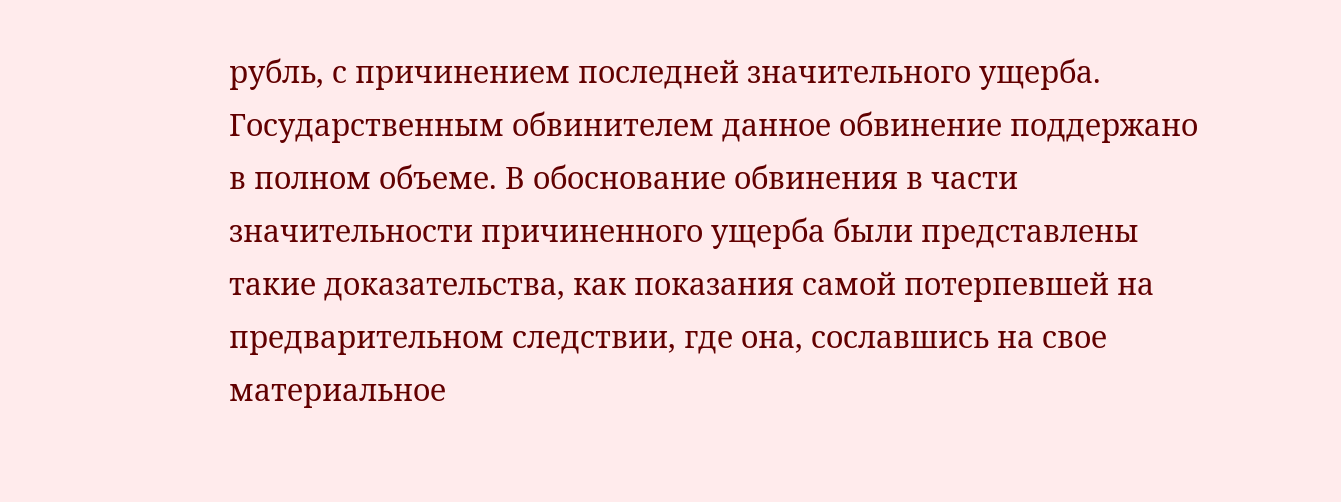рубль, с причинением последней значительного ущерба. Государственным обвинителем данное обвинение поддержано в полном объеме. В обоснование обвинения в части значительности причиненного ущерба были представлены такие доказательства, как показания самой потерпевшей на предварительном следствии, где она, сославшись на свое материальное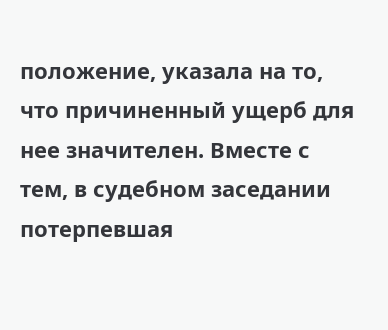положение, указала на то, что причиненный ущерб для нее значителен. Вместе с тем, в судебном заседании потерпевшая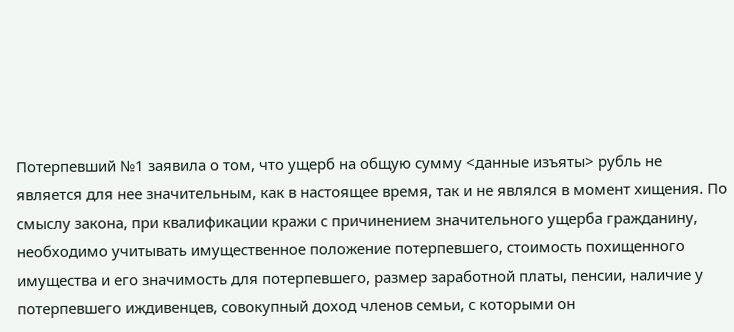Потерпевший №1 заявила о том, что ущерб на общую сумму <данные изъяты> рубль не является для нее значительным, как в настоящее время, так и не являлся в момент хищения. По смыслу закона, при квалификации кражи с причинением значительного ущерба гражданину, необходимо учитывать имущественное положение потерпевшего, стоимость похищенного имущества и его значимость для потерпевшего, размер заработной платы, пенсии, наличие у потерпевшего иждивенцев, совокупный доход членов семьи, с которыми он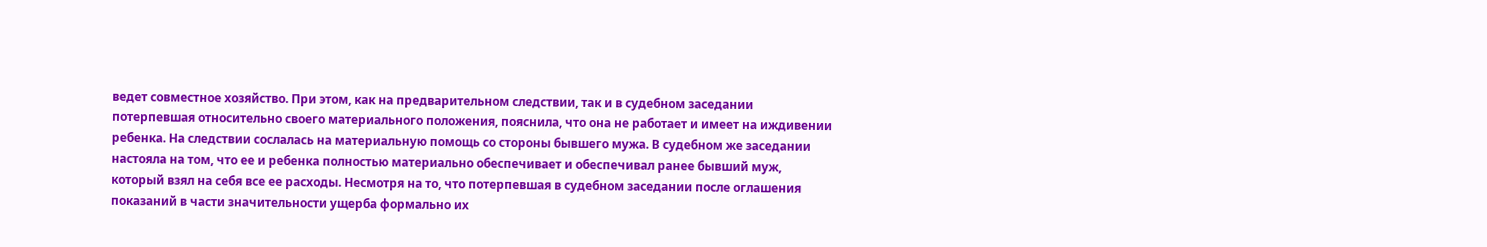ведет совместное хозяйство. При этом, как на предварительном следствии, так и в судебном заседании потерпевшая относительно своего материального положения, пояснила, что она не работает и имеет на иждивении ребенка. На следствии сослалась на материальную помощь со стороны бывшего мужа. В судебном же заседании настояла на том, что ее и ребенка полностью материально обеспечивает и обеспечивал ранее бывший муж, который взял на себя все ее расходы. Несмотря на то, что потерпевшая в судебном заседании после оглашения показаний в части значительности ущерба формально их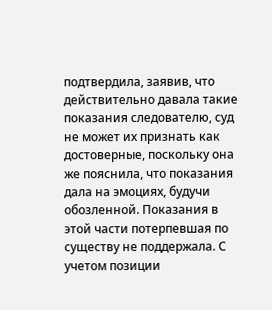подтвердила, заявив, что действительно давала такие показания следователю, суд не может их признать как достоверные, поскольку она же пояснила, что показания дала на эмоциях, будучи обозленной. Показания в этой части потерпевшая по существу не поддержала. С учетом позиции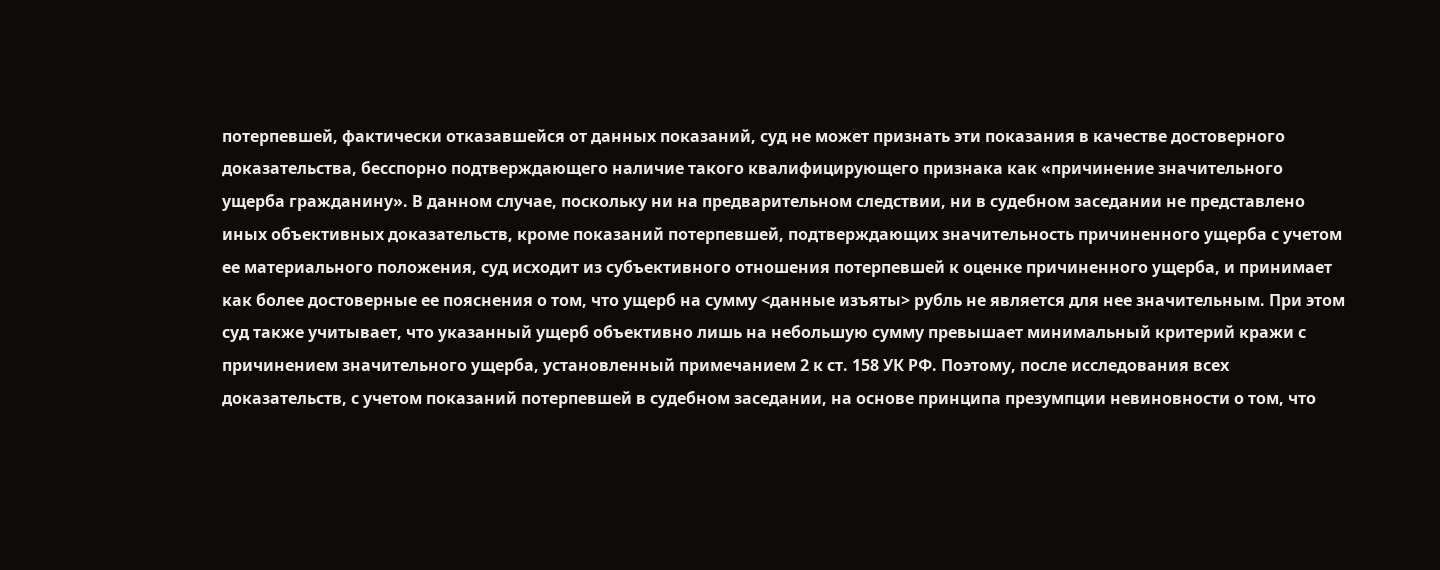потерпевшей, фактически отказавшейся от данных показаний, суд не может признать эти показания в качестве достоверного доказательства, бесспорно подтверждающего наличие такого квалифицирующего признака как «причинение значительного ущерба гражданину». В данном случае, поскольку ни на предварительном следствии, ни в судебном заседании не представлено иных объективных доказательств, кроме показаний потерпевшей, подтверждающих значительность причиненного ущерба с учетом ее материального положения, суд исходит из субъективного отношения потерпевшей к оценке причиненного ущерба, и принимает как более достоверные ее пояснения о том, что ущерб на сумму <данные изъяты> рубль не является для нее значительным. При этом суд также учитывает, что указанный ущерб объективно лишь на небольшую сумму превышает минимальный критерий кражи с причинением значительного ущерба, установленный примечанием 2 к ст. 158 УК РФ. Поэтому, после исследования всех доказательств, с учетом показаний потерпевшей в судебном заседании, на основе принципа презумпции невиновности о том, что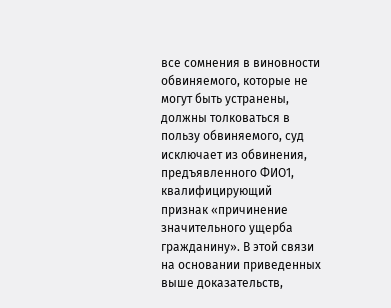все сомнения в виновности обвиняемого, которые не могут быть устранены, должны толковаться в пользу обвиняемого, суд исключает из обвинения, предъявленного ФИО1, квалифицирующий признак «причинение значительного ущерба гражданину». В этой связи на основании приведенных выше доказательств,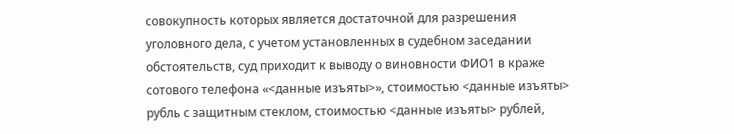совокупность которых является достаточной для разрешения уголовного дела, с учетом установленных в судебном заседании обстоятельств, суд приходит к выводу о виновности ФИО1 в краже сотового телефона «<данные изъяты>», стоимостью <данные изъяты> рубль с защитным стеклом, стоимостью <данные изъяты> рублей,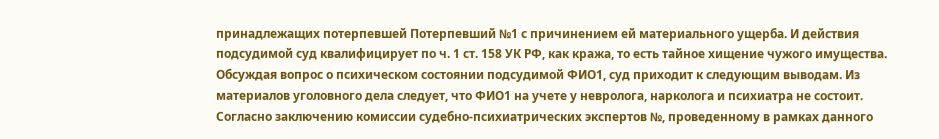принадлежащих потерпевшей Потерпевший №1 с причинением ей материального ущерба. И действия подсудимой суд квалифицирует по ч. 1 ст. 158 УК РФ, как кража, то есть тайное хищение чужого имущества. Обсуждая вопрос о психическом состоянии подсудимой ФИО1, суд приходит к следующим выводам. Из материалов уголовного дела следует, что ФИО1 на учете у невролога, нарколога и психиатра не состоит. Согласно заключению комиссии судебно-психиатрических экспертов №, проведенному в рамках данного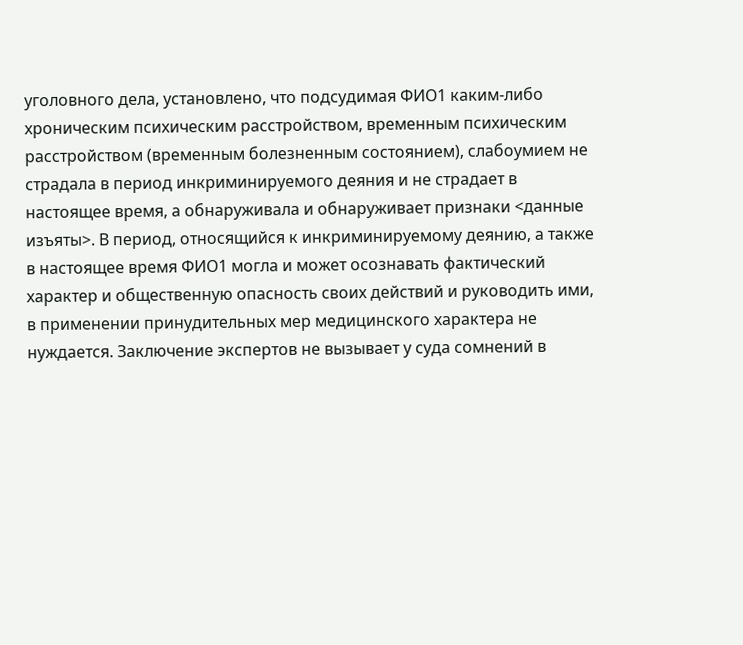уголовного дела, установлено, что подсудимая ФИО1 каким-либо хроническим психическим расстройством, временным психическим расстройством (временным болезненным состоянием), слабоумием не страдала в период инкриминируемого деяния и не страдает в настоящее время, а обнаруживала и обнаруживает признаки <данные изъяты>. В период, относящийся к инкриминируемому деянию, а также в настоящее время ФИО1 могла и может осознавать фактический характер и общественную опасность своих действий и руководить ими, в применении принудительных мер медицинского характера не нуждается. Заключение экспертов не вызывает у суда сомнений в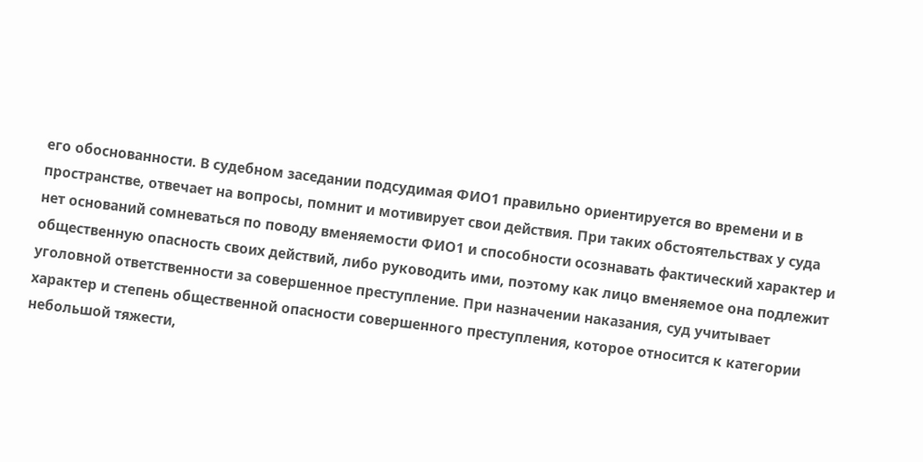его обоснованности. В судебном заседании подсудимая ФИО1 правильно ориентируется во времени и в пространстве, отвечает на вопросы, помнит и мотивирует свои действия. При таких обстоятельствах у суда нет оснований сомневаться по поводу вменяемости ФИО1 и способности осознавать фактический характер и общественную опасность своих действий, либо руководить ими, поэтому как лицо вменяемое она подлежит уголовной ответственности за совершенное преступление. При назначении наказания, суд учитывает характер и степень общественной опасности совершенного преступления, которое относится к категории небольшой тяжести,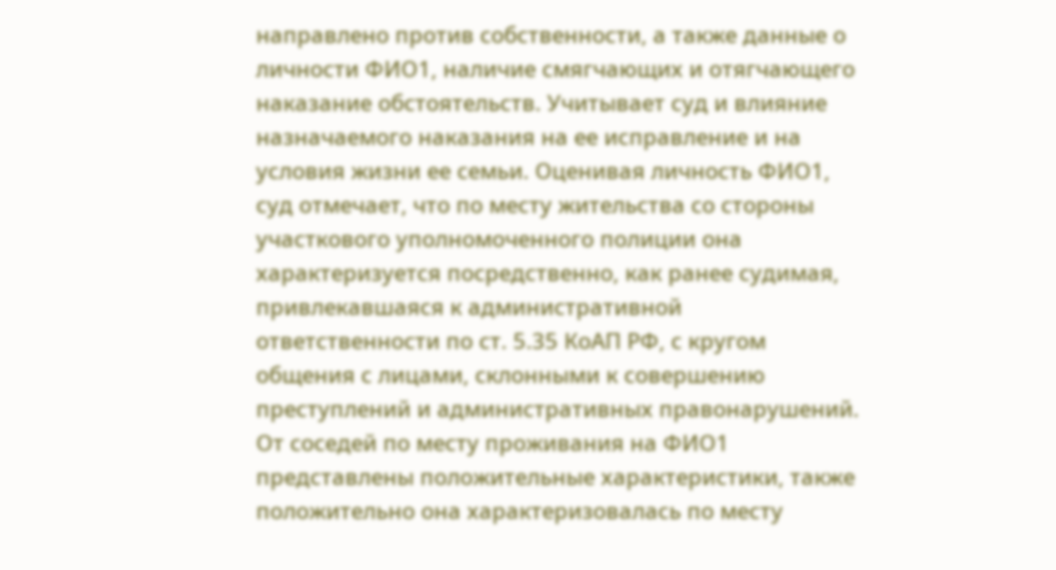направлено против собственности, а также данные о личности ФИО1, наличие смягчающих и отягчающего наказание обстоятельств. Учитывает суд и влияние назначаемого наказания на ее исправление и на условия жизни ее семьи. Оценивая личность ФИО1, суд отмечает, что по месту жительства со стороны участкового уполномоченного полиции она характеризуется посредственно, как ранее судимая, привлекавшаяся к административной ответственности по ст. 5.35 КоАП РФ, с кругом общения с лицами, склонными к совершению преступлений и административных правонарушений. От соседей по месту проживания на ФИО1 представлены положительные характеристики, также положительно она характеризовалась по месту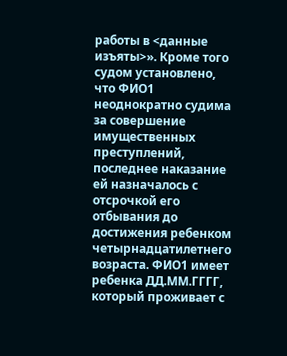работы в <данные изъяты>». Кроме того судом установлено, что ФИО1 неоднократно судима за совершение имущественных преступлений, последнее наказание ей назначалось с отсрочкой его отбывания до достижения ребенком четырнадцатилетнего возраста. ФИО1 имеет ребенка ДД.ММ.ГГГГ, который проживает с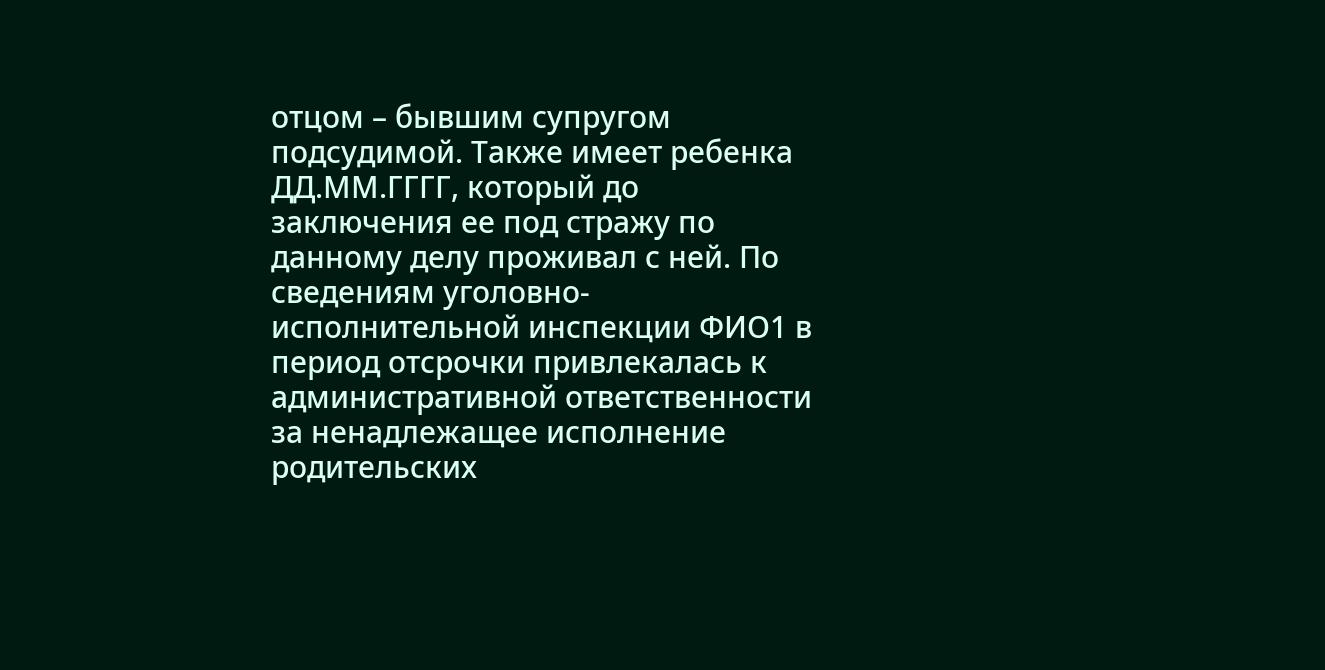отцом – бывшим супругом подсудимой. Также имеет ребенка ДД.ММ.ГГГГ, который до заключения ее под стражу по данному делу проживал с ней. По сведениям уголовно-исполнительной инспекции ФИО1 в период отсрочки привлекалась к административной ответственности за ненадлежащее исполнение родительских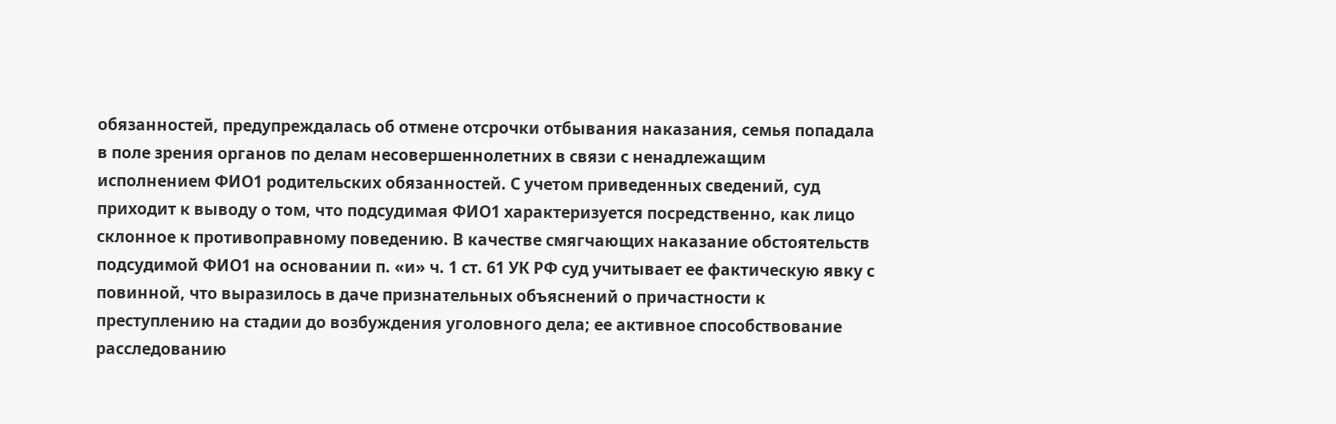обязанностей, предупреждалась об отмене отсрочки отбывания наказания, семья попадала в поле зрения органов по делам несовершеннолетних в связи с ненадлежащим исполнением ФИО1 родительских обязанностей. С учетом приведенных сведений, суд приходит к выводу о том, что подсудимая ФИО1 характеризуется посредственно, как лицо склонное к противоправному поведению. В качестве смягчающих наказание обстоятельств подсудимой ФИО1 на основании п. «и» ч. 1 ст. 61 УК РФ суд учитывает ее фактическую явку с повинной, что выразилось в даче признательных объяснений о причастности к преступлению на стадии до возбуждения уголовного дела; ее активное способствование расследованию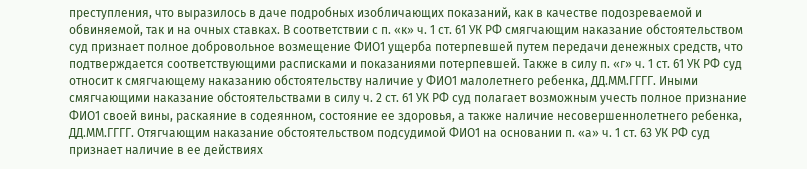преступления, что выразилось в даче подробных изобличающих показаний, как в качестве подозреваемой и обвиняемой, так и на очных ставках. В соответствии с п. «к» ч. 1 ст. 61 УК РФ смягчающим наказание обстоятельством суд признает полное добровольное возмещение ФИО1 ущерба потерпевшей путем передачи денежных средств, что подтверждается соответствующими расписками и показаниями потерпевшей. Также в силу п. «г» ч. 1 ст. 61 УК РФ суд относит к смягчающему наказанию обстоятельству наличие у ФИО1 малолетнего ребенка, ДД.ММ.ГГГГ. Иными смягчающими наказание обстоятельствами в силу ч. 2 ст. 61 УК РФ суд полагает возможным учесть полное признание ФИО1 своей вины, раскаяние в содеянном, состояние ее здоровья, а также наличие несовершеннолетнего ребенка, ДД.ММ.ГГГГ. Отягчающим наказание обстоятельством подсудимой ФИО1 на основании п. «а» ч. 1 ст. 63 УК РФ суд признает наличие в ее действиях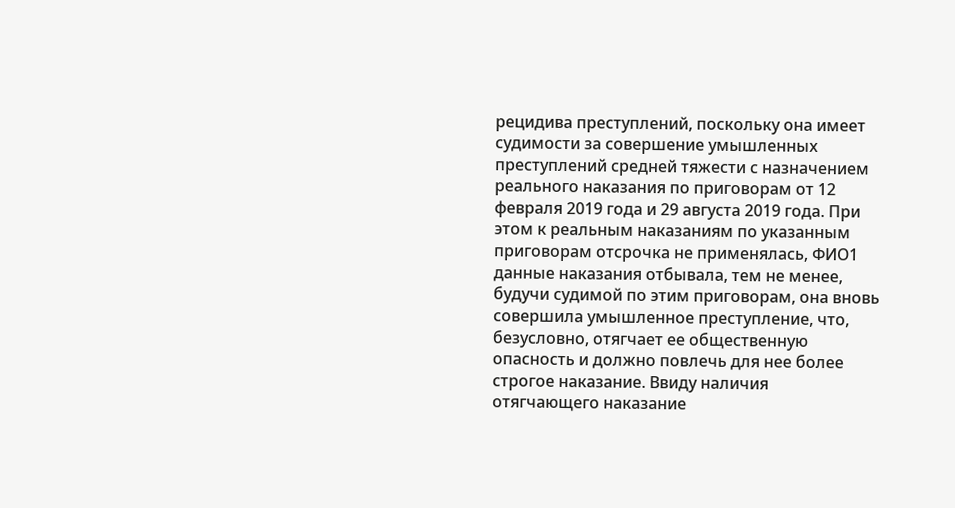рецидива преступлений, поскольку она имеет судимости за совершение умышленных преступлений средней тяжести с назначением реального наказания по приговорам от 12 февраля 2019 года и 29 августа 2019 года. При этом к реальным наказаниям по указанным приговорам отсрочка не применялась, ФИО1 данные наказания отбывала, тем не менее, будучи судимой по этим приговорам, она вновь совершила умышленное преступление, что, безусловно, отягчает ее общественную опасность и должно повлечь для нее более строгое наказание. Ввиду наличия отягчающего наказание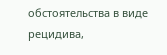обстоятельства в виде рецидива,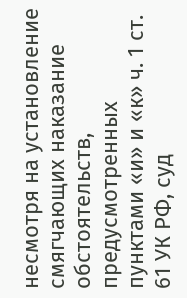несмотря на установление смягчающих наказание обстоятельств, предусмотренных пунктами «и» и «к» ч. 1 ст. 61 УК РФ, суд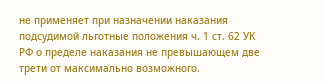не применяет при назначении наказания подсудимой льготные положения ч. 1 ст. 62 УК РФ о пределе наказания не превышающем две трети от максимально возможного.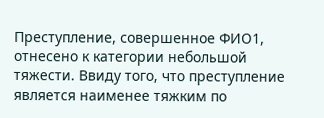Преступление, совершенное ФИО1, отнесено к категории небольшой тяжести. Ввиду того, что преступление является наименее тяжким по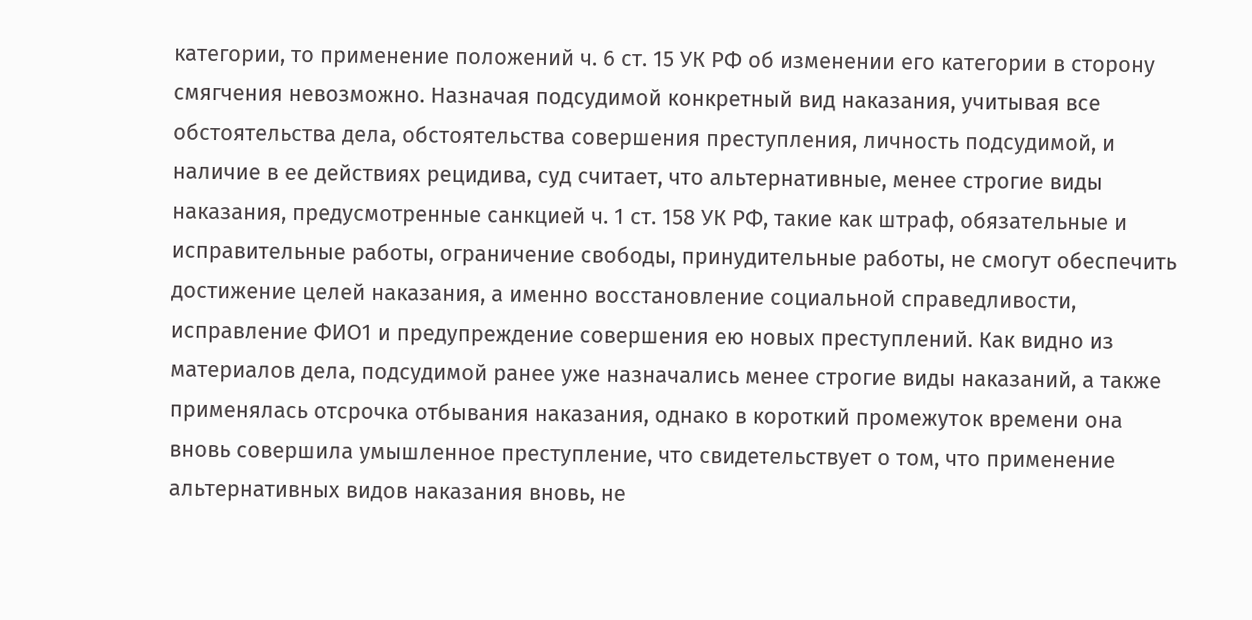категории, то применение положений ч. 6 ст. 15 УК РФ об изменении его категории в сторону смягчения невозможно. Назначая подсудимой конкретный вид наказания, учитывая все обстоятельства дела, обстоятельства совершения преступления, личность подсудимой, и наличие в ее действиях рецидива, суд считает, что альтернативные, менее строгие виды наказания, предусмотренные санкцией ч. 1 ст. 158 УК РФ, такие как штраф, обязательные и исправительные работы, ограничение свободы, принудительные работы, не смогут обеспечить достижение целей наказания, а именно восстановление социальной справедливости, исправление ФИО1 и предупреждение совершения ею новых преступлений. Как видно из материалов дела, подсудимой ранее уже назначались менее строгие виды наказаний, а также применялась отсрочка отбывания наказания, однако в короткий промежуток времени она вновь совершила умышленное преступление, что свидетельствует о том, что применение альтернативных видов наказания вновь, не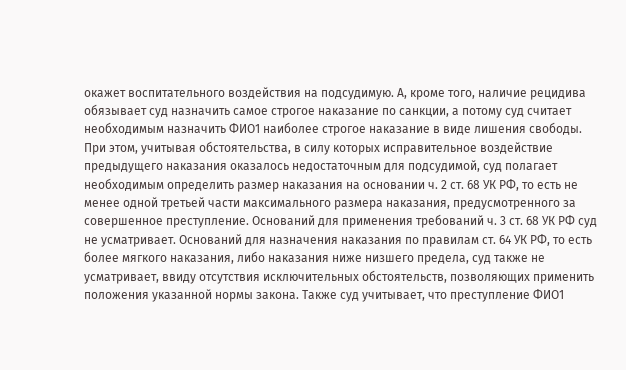окажет воспитательного воздействия на подсудимую. А, кроме того, наличие рецидива обязывает суд назначить самое строгое наказание по санкции, а потому суд считает необходимым назначить ФИО1 наиболее строгое наказание в виде лишения свободы. При этом, учитывая обстоятельства, в силу которых исправительное воздействие предыдущего наказания оказалось недостаточным для подсудимой, суд полагает необходимым определить размер наказания на основании ч. 2 ст. 68 УК РФ, то есть не менее одной третьей части максимального размера наказания, предусмотренного за совершенное преступление. Оснований для применения требований ч. 3 ст. 68 УК РФ суд не усматривает. Оснований для назначения наказания по правилам ст. 64 УК РФ, то есть более мягкого наказания, либо наказания ниже низшего предела, суд также не усматривает, ввиду отсутствия исключительных обстоятельств, позволяющих применить положения указанной нормы закона. Также суд учитывает, что преступление ФИО1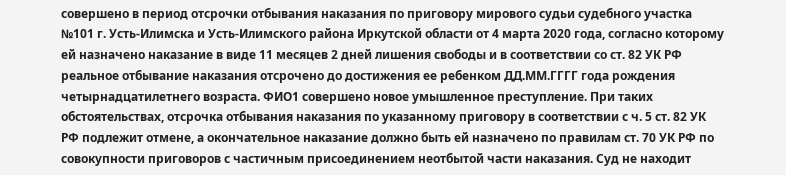совершено в период отсрочки отбывания наказания по приговору мирового судьи судебного участка №101 г. Усть-Илимска и Усть-Илимского района Иркутской области от 4 марта 2020 года, согласно которому ей назначено наказание в виде 11 месяцев 2 дней лишения свободы и в соответствии со ст. 82 УК РФ реальное отбывание наказания отсрочено до достижения ее ребенком ДД.ММ.ГГГГ года рождения четырнадцатилетнего возраста. ФИО1 совершено новое умышленное преступление. При таких обстоятельствах, отсрочка отбывания наказания по указанному приговору в соответствии с ч. 5 ст. 82 УК РФ подлежит отмене, а окончательное наказание должно быть ей назначено по правилам ст. 70 УК РФ по совокупности приговоров с частичным присоединением неотбытой части наказания. Суд не находит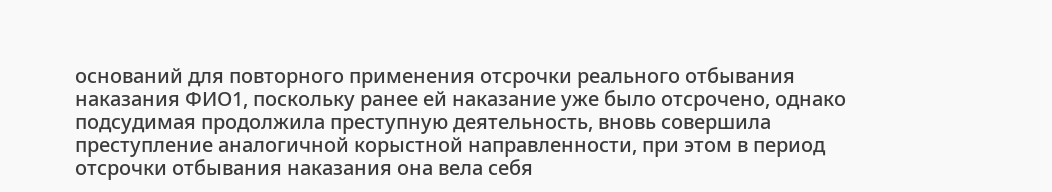оснований для повторного применения отсрочки реального отбывания наказания ФИО1, поскольку ранее ей наказание уже было отсрочено, однако подсудимая продолжила преступную деятельность, вновь совершила преступление аналогичной корыстной направленности, при этом в период отсрочки отбывания наказания она вела себя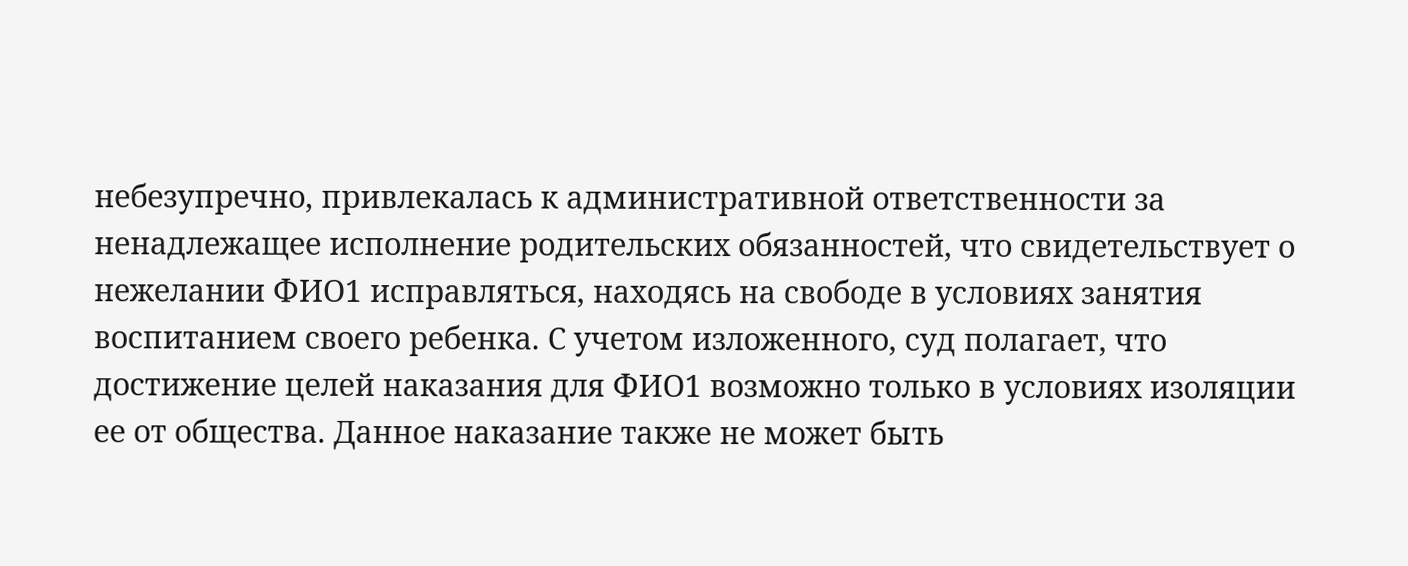небезупречно, привлекалась к административной ответственности за ненадлежащее исполнение родительских обязанностей, что свидетельствует о нежелании ФИО1 исправляться, находясь на свободе в условиях занятия воспитанием своего ребенка. С учетом изложенного, суд полагает, что достижение целей наказания для ФИО1 возможно только в условиях изоляции ее от общества. Данное наказание также не может быть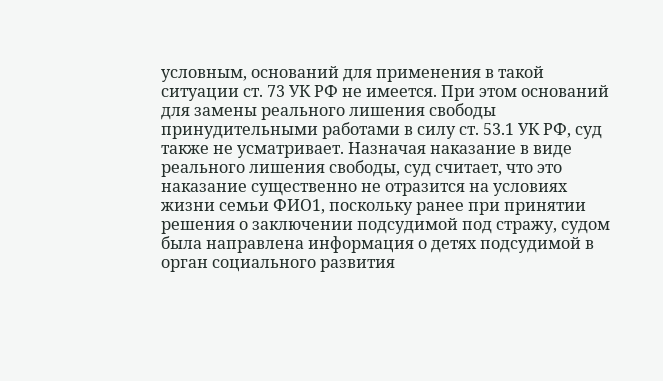условным, оснований для применения в такой ситуации ст. 73 УК РФ не имеется. При этом оснований для замены реального лишения свободы принудительными работами в силу ст. 53.1 УК РФ, суд также не усматривает. Назначая наказание в виде реального лишения свободы, суд считает, что это наказание существенно не отразится на условиях жизни семьи ФИО1, поскольку ранее при принятии решения о заключении подсудимой под стражу, судом была направлена информация о детях подсудимой в орган социального развития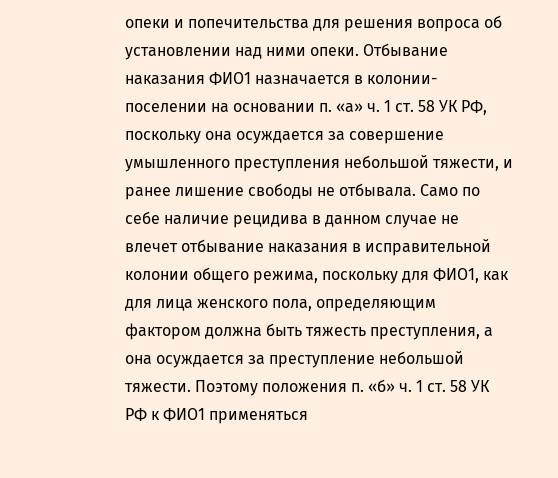опеки и попечительства для решения вопроса об установлении над ними опеки. Отбывание наказания ФИО1 назначается в колонии-поселении на основании п. «а» ч. 1 ст. 58 УК РФ, поскольку она осуждается за совершение умышленного преступления небольшой тяжести, и ранее лишение свободы не отбывала. Само по себе наличие рецидива в данном случае не влечет отбывание наказания в исправительной колонии общего режима, поскольку для ФИО1, как для лица женского пола, определяющим фактором должна быть тяжесть преступления, а она осуждается за преступление небольшой тяжести. Поэтому положения п. «б» ч. 1 ст. 58 УК РФ к ФИО1 применяться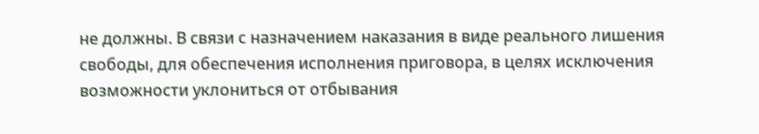не должны. В связи с назначением наказания в виде реального лишения свободы, для обеспечения исполнения приговора, в целях исключения возможности уклониться от отбывания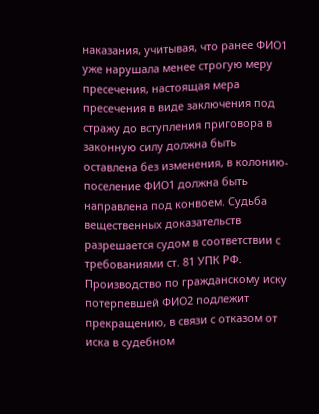наказания, учитывая, что ранее ФИО1 уже нарушала менее строгую меру пресечения, настоящая мера пресечения в виде заключения под стражу до вступления приговора в законную силу должна быть оставлена без изменения, в колонию-поселение ФИО1 должна быть направлена под конвоем. Судьба вещественных доказательств разрешается судом в соответствии с требованиями ст. 81 УПК РФ. Производство по гражданскому иску потерпевшей ФИО2 подлежит прекращению, в связи с отказом от иска в судебном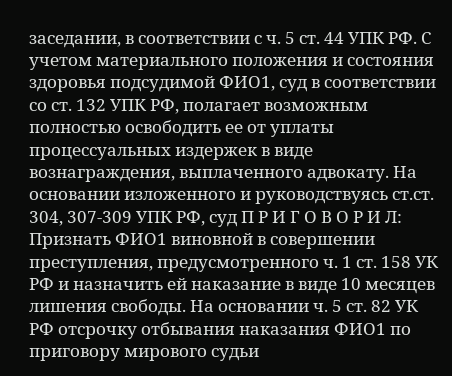заседании, в соответствии с ч. 5 ст. 44 УПК РФ. С учетом материального положения и состояния здоровья подсудимой ФИО1, суд в соответствии со ст. 132 УПК РФ, полагает возможным полностью освободить ее от уплаты процессуальных издержек в виде вознаграждения, выплаченного адвокату. На основании изложенного и руководствуясь ст.ст. 304, 307-309 УПК РФ, суд П Р И Г О В О Р И Л: Признать ФИО1 виновной в совершении преступления, предусмотренного ч. 1 ст. 158 УК РФ и назначить ей наказание в виде 10 месяцев лишения свободы. На основании ч. 5 ст. 82 УК РФ отсрочку отбывания наказания ФИО1 по приговору мирового судьи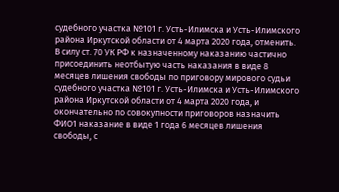судебного участка №101 г. Усть-Илимска и Усть-Илимского района Иркутской области от 4 марта 2020 года, отменить. В силу ст. 70 УК РФ к назначенному наказанию частично присоединить неотбытую часть наказания в виде 8 месяцев лишения свободы по приговору мирового судьи судебного участка №101 г. Усть-Илимска и Усть-Илимского района Иркутской области от 4 марта 2020 года, и окончательно по совокупности приговоров назначить ФИО1 наказание в виде 1 года 6 месяцев лишения свободы, с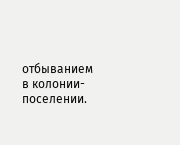отбыванием в колонии-поселении.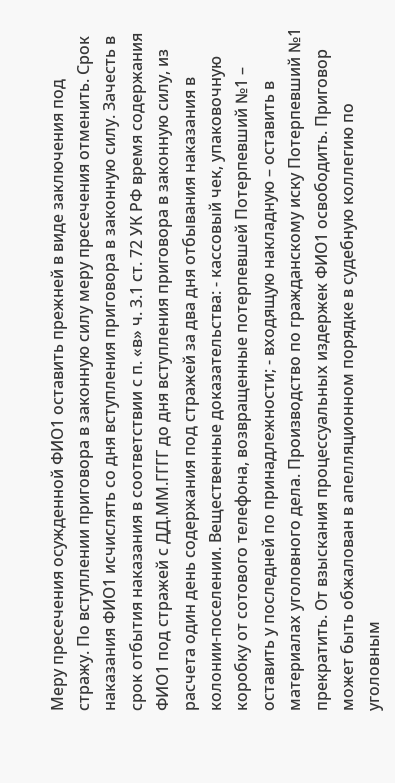Меру пресечения осужденной ФИО1 оставить прежней в виде заключения под стражу. По вступлении приговора в законную силу меру пресечения отменить. Срок наказания ФИО1 исчислять со дня вступления приговора в законную силу. Зачесть в срок отбытия наказания в соответствии с п. «в» ч. 3.1 ст. 72 УК РФ время содержания ФИО1 под стражей с ДД.ММ.ГГГГ до дня вступления приговора в законную силу, из расчета один день содержания под стражей за два дня отбывания наказания в колонии-поселении. Вещественные доказательства: - кассовый чек, упаковочную коробку от сотового телефона, возвращенные потерпевшей Потерпевший №1 – оставить у последней по принадлежности; - входящую накладную – оставить в материалах уголовного дела. Производство по гражданскому иску Потерпевший №1 прекратить. От взыскания процессуальных издержек ФИО1 освободить. Приговор может быть обжалован в апелляционном порядке в судебную коллегию по уголовным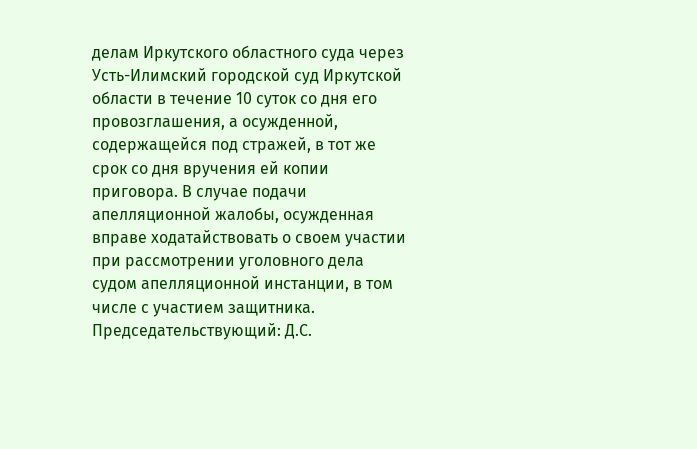делам Иркутского областного суда через Усть-Илимский городской суд Иркутской области в течение 10 суток со дня его провозглашения, а осужденной, содержащейся под стражей, в тот же срок со дня вручения ей копии приговора. В случае подачи апелляционной жалобы, осужденная вправе ходатайствовать о своем участии при рассмотрении уголовного дела судом апелляционной инстанции, в том числе с участием защитника. Председательствующий: Д.С.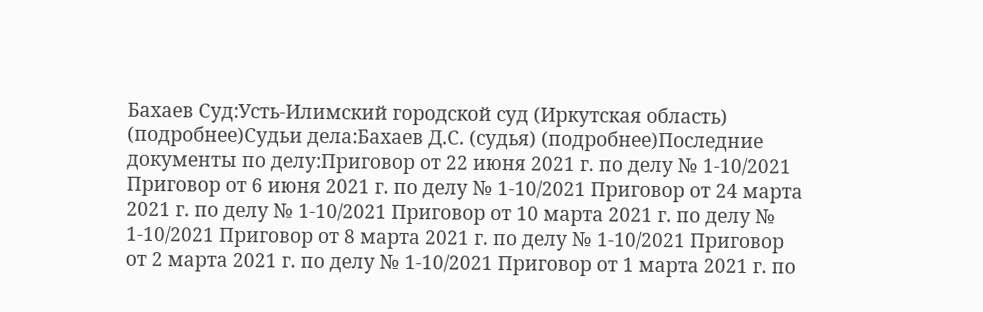Бахаев Суд:Усть-Илимский городской суд (Иркутская область) (подробнее)Судьи дела:Бахаев Д.С. (судья) (подробнее)Последние документы по делу:Приговор от 22 июня 2021 г. по делу № 1-10/2021 Приговор от 6 июня 2021 г. по делу № 1-10/2021 Приговор от 24 марта 2021 г. по делу № 1-10/2021 Приговор от 10 марта 2021 г. по делу № 1-10/2021 Приговор от 8 марта 2021 г. по делу № 1-10/2021 Приговор от 2 марта 2021 г. по делу № 1-10/2021 Приговор от 1 марта 2021 г. по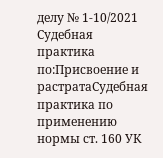делу № 1-10/2021 Судебная практика по:Присвоение и растратаСудебная практика по применению нормы ст. 160 УК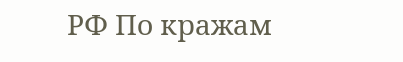РФ По кражам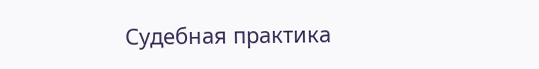Судебная практика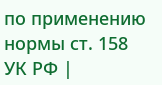по применению нормы ст. 158 УК РФ |